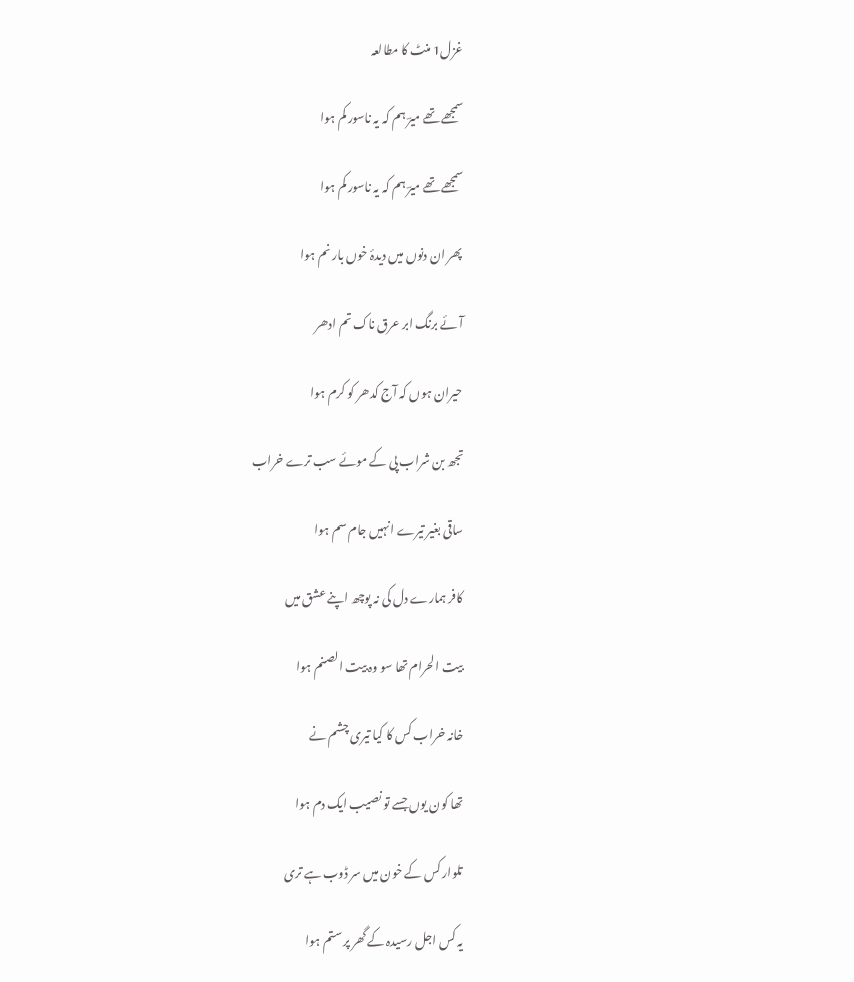غزل1 منٹ کا مطالعہ

سمجھے تھے میرؔ ہم کہ یہ ناسور کم ہوا

سمجھے تھے میرؔ ہم کہ یہ ناسور کم ہوا

پھر ان دنوں میں دیدۂ خوں بار نم ہوا

آئے برنگ ابر عرق ناک تم ادھر

حیران ہوں کہ آج کدھر کو کرم ہوا

تجھ بن شراب پی کے موئے سب ترے خراب

ساقی بغیر تیرے انہیں جام سم ہوا

کافر ہمارے دل کی نہ پوچھ اپنے عشق میں

بیت الحرام تھا سو وہ بیت الصنم ہوا

خانہ خراب کس کا کیا تیری چشم نے

تھا کون یوں جسے تو نصیب ایک دم ہوا

تلوار کس کے خون میں سر ڈوب ہے تری

یہ کس اجل رسیدہ کے گھر پر ستم ہوا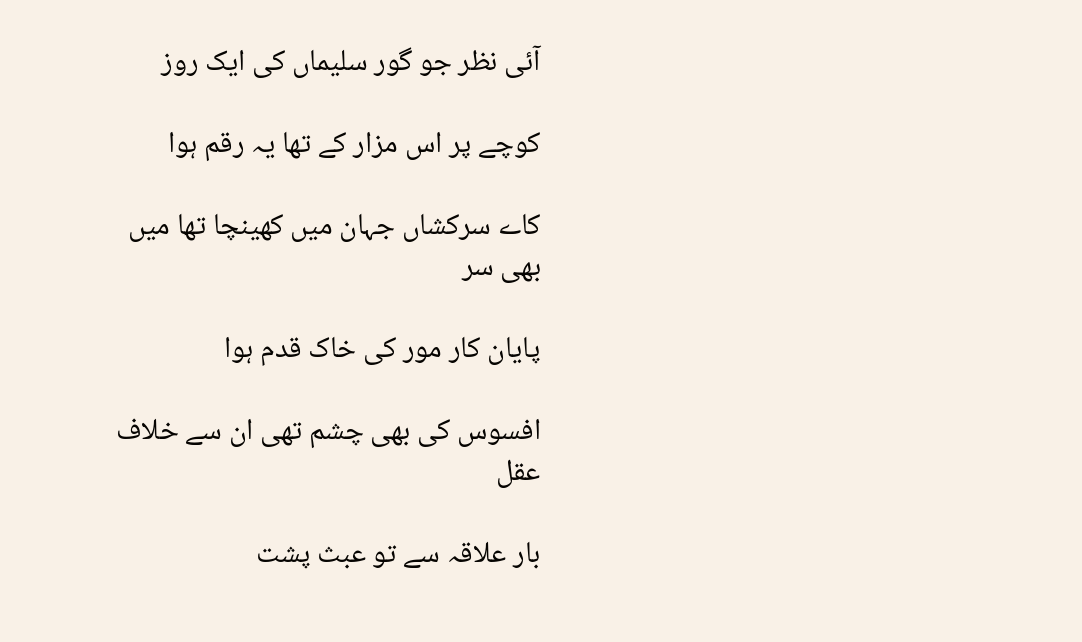آئی نظر جو گور سلیماں کی ایک روز

کوچے پر اس مزار کے تھا یہ رقم ہوا

کاے سرکشاں جہان میں کھینچا تھا میں بھی سر

پایان کار مور کی خاک قدم ہوا

افسوس کی بھی چشم تھی ان سے خلاف عقل

بار علاقہ سے تو عبث پشت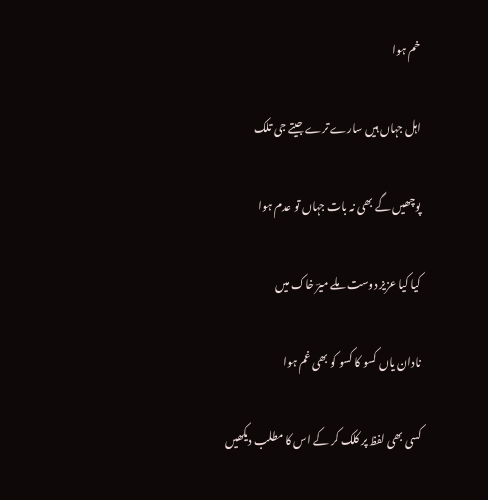خم ہوا

اہل جہاں ہیں سارے ترے جیتے جی تلک

پوچھیں گے بھی نہ بات جہاں تو عدم ہوا

کیا کیا عزیز دوست ملے میرؔ خاک میں

نادان یاں کسو کا کسو کو بھی غم ہوا

کسی بھی لفظ پر کلک کر کے اس کا مطلب دیکھیں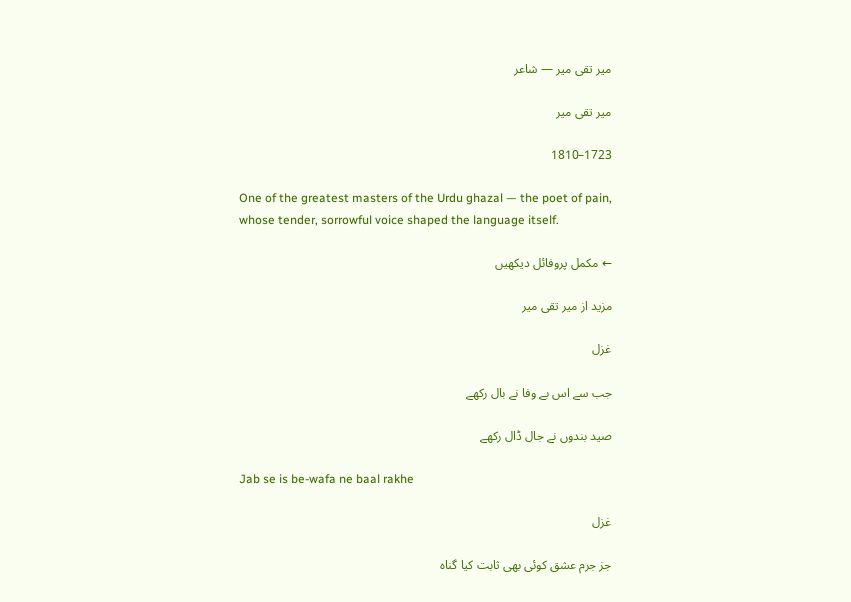میر تقی میر — شاعر

میر تقی میر

1723–1810

One of the greatest masters of the Urdu ghazal — the poet of pain, whose tender, sorrowful voice shaped the language itself.

← مکمل پروفائل دیکھیں

مزید از میر تقی میر

غزل

جب سے اس بے وفا نے بال رکھے

صید بندوں نے جال ڈال رکھے

Jab se is be-wafa ne baal rakhe

غزل

جز جرم عشق کوئی بھی ثابت کیا گناہ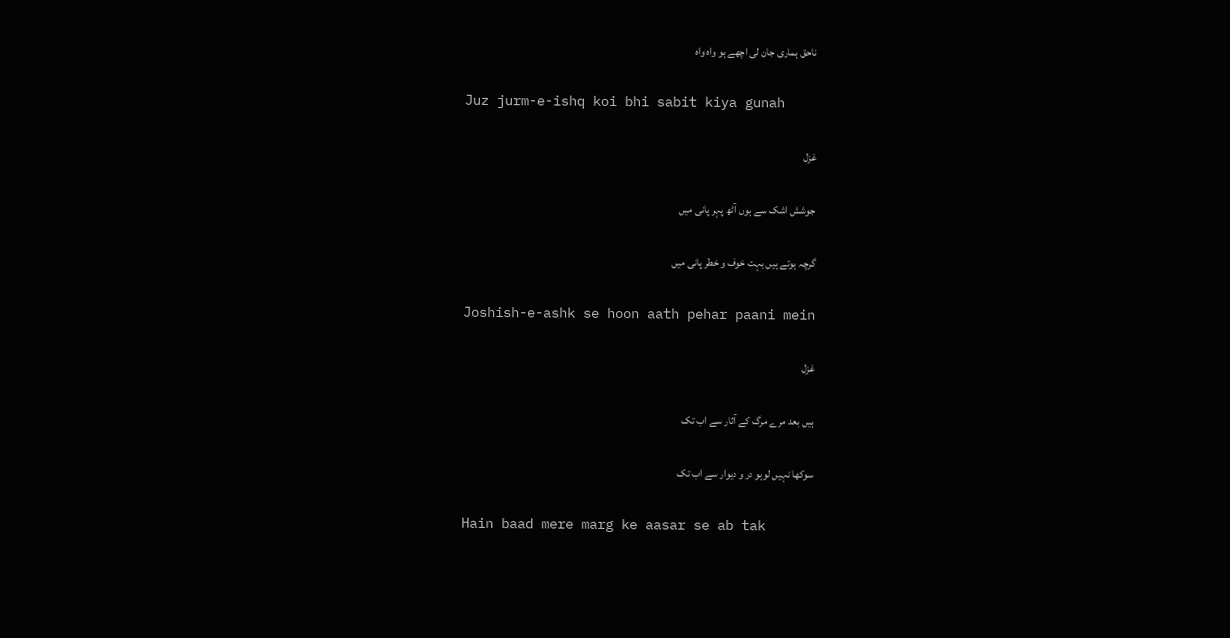ناحق ہماری جان لی اچھے ہو واہ واہ

Juz jurm-e-ishq koi bhi sabit kiya gunah

غزل

جوشش اشک سے ہوں آٹھ پہر پانی میں

گرچہ ہوتے ہیں بہت خوف و خطر پانی میں

Joshish-e-ashk se hoon aath pehar paani mein

غزل

ہیں بعد مرے مرگ کے آثار سے اب تک

سوکھا نہیں لوہو در و دیوار سے اب تک

Hain baad mere marg ke aasar se ab tak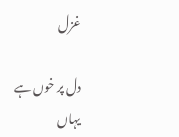غزل

دل پر خوں ہے یہاں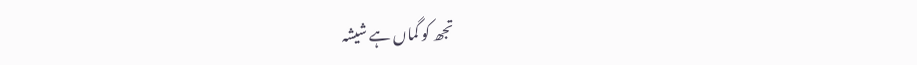تجھ کو گماں ہے شیشہ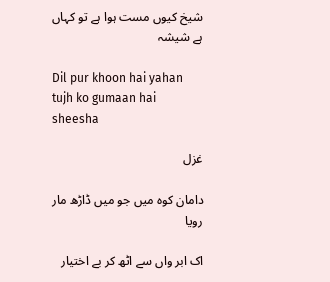شیخ کیوں مست ہوا ہے تو کہاں ہے شیشہ

Dil pur khoon hai yahan tujh ko gumaan hai sheesha

غزل

دامان کوہ میں جو میں ڈاڑھ مار رویا

اک ابر واں سے اٹھ کر بے اختیار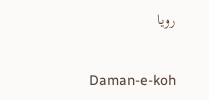رویا

Daman-e-koh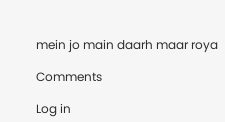mein jo main daarh maar roya

Comments

Log in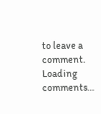to leave a comment.
Loading comments…